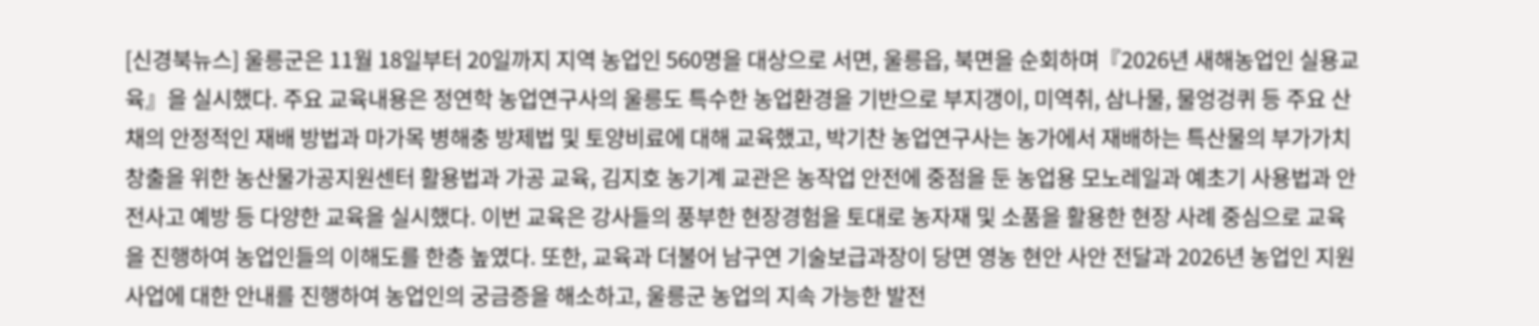[신경북뉴스] 울릉군은 11월 18일부터 20일까지 지역 농업인 560명을 대상으로 서면, 울릉읍, 북면을 순회하며『2026년 새해농업인 실용교육』을 실시했다. 주요 교육내용은 정연학 농업연구사의 울릉도 특수한 농업환경을 기반으로 부지갱이, 미역취, 삼나물, 물엉겅퀴 등 주요 산채의 안정적인 재배 방법과 마가목 병해충 방제법 및 토양비료에 대해 교육했고, 박기찬 농업연구사는 농가에서 재배하는 특산물의 부가가치 창출을 위한 농산물가공지원센터 활용법과 가공 교육, 김지호 농기계 교관은 농작업 안전에 중점을 둔 농업용 모노레일과 예초기 사용법과 안전사고 예방 등 다양한 교육을 실시했다. 이번 교육은 강사들의 풍부한 현장경험을 토대로 농자재 및 소품을 활용한 현장 사례 중심으로 교육을 진행하여 농업인들의 이해도를 한층 높였다. 또한, 교육과 더불어 남구연 기술보급과장이 당면 영농 현안 사안 전달과 2026년 농업인 지원사업에 대한 안내를 진행하여 농업인의 궁금증을 해소하고, 울릉군 농업의 지속 가능한 발전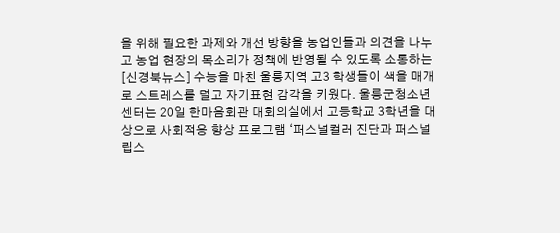을 위해 필요한 과제와 개선 방향을 농업인들과 의견을 나누고 농업 현장의 목소리가 정책에 반영될 수 있도록 소통하는
[신경북뉴스] 수능을 마친 울릉지역 고3 학생들이 색을 매개로 스트레스를 덜고 자기표현 감각을 키웠다. 울릉군청소년센터는 20일 한마음회관 대회의실에서 고등학교 3학년을 대상으로 사회적응 향상 프로그램 ‘퍼스널컬러 진단과 퍼스널 립스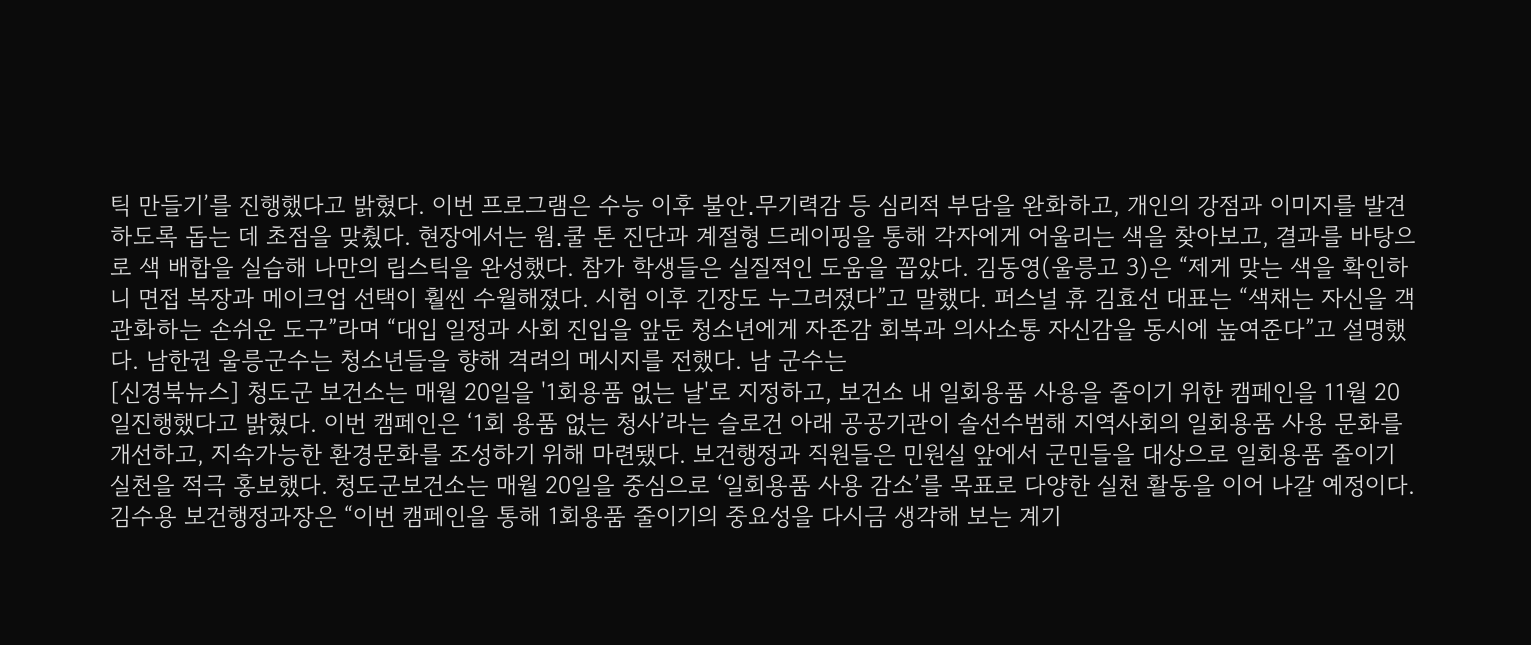틱 만들기’를 진행했다고 밝혔다. 이번 프로그램은 수능 이후 불안․무기력감 등 심리적 부담을 완화하고, 개인의 강점과 이미지를 발견하도록 돕는 데 초점을 맞췄다. 현장에서는 웜․쿨 톤 진단과 계절형 드레이핑을 통해 각자에게 어울리는 색을 찾아보고, 결과를 바탕으로 색 배합을 실습해 나만의 립스틱을 완성했다. 참가 학생들은 실질적인 도움을 꼽았다. 김동영(울릉고 3)은 “제게 맞는 색을 확인하니 면접 복장과 메이크업 선택이 훨씬 수월해졌다. 시험 이후 긴장도 누그러졌다”고 말했다. 퍼스널 휴 김효선 대표는 “색채는 자신을 객관화하는 손쉬운 도구”라며 “대입 일정과 사회 진입을 앞둔 청소년에게 자존감 회복과 의사소통 자신감을 동시에 높여준다”고 설명했다. 남한권 울릉군수는 청소년들을 향해 격려의 메시지를 전했다. 남 군수는
[신경북뉴스] 청도군 보건소는 매월 20일을 '1회용품 없는 날'로 지정하고, 보건소 내 일회용품 사용을 줄이기 위한 캠페인을 11월 20일진행했다고 밝혔다. 이번 캠페인은 ‘1회 용품 없는 청사’라는 슬로건 아래 공공기관이 솔선수범해 지역사회의 일회용품 사용 문화를 개선하고, 지속가능한 환경문화를 조성하기 위해 마련됐다. 보건행정과 직원들은 민원실 앞에서 군민들을 대상으로 일회용품 줄이기 실천을 적극 홍보했다. 청도군보건소는 매월 20일을 중심으로 ‘일회용품 사용 감소’를 목표로 다양한 실천 활동을 이어 나갈 예정이다. 김수용 보건행정과장은 “이번 캠페인을 통해 1회용품 줄이기의 중요성을 다시금 생각해 보는 계기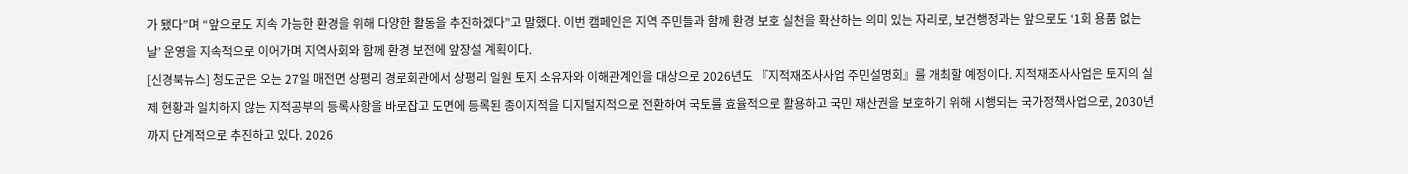가 됐다”며 “앞으로도 지속 가능한 환경을 위해 다양한 활동을 추진하겠다”고 말했다. 이번 캠페인은 지역 주민들과 함께 환경 보호 실천을 확산하는 의미 있는 자리로, 보건행정과는 앞으로도 ‘1회 용품 없는 날’ 운영을 지속적으로 이어가며 지역사회와 함께 환경 보전에 앞장설 계획이다.
[신경북뉴스] 청도군은 오는 27일 매전면 상평리 경로회관에서 상평리 일원 토지 소유자와 이해관계인을 대상으로 2026년도 『지적재조사사업 주민설명회』를 개최할 예정이다. 지적재조사사업은 토지의 실제 현황과 일치하지 않는 지적공부의 등록사항을 바로잡고 도면에 등록된 종이지적을 디지털지적으로 전환하여 국토를 효율적으로 활용하고 국민 재산권을 보호하기 위해 시행되는 국가정책사업으로, 2030년까지 단계적으로 추진하고 있다. 2026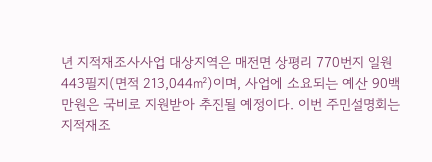년 지적재조사사업 대상지역은 매전면 상평리 770번지 일원 443필지(면적 213,044㎡)이며, 사업에 소요되는 예산 90백만원은 국비로 지원받아 추진될 예정이다. 이번 주민설명회는 지적재조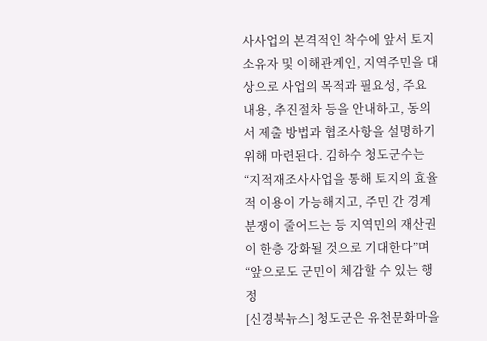사사업의 본격적인 착수에 앞서 토지소유자 및 이해관계인, 지역주민을 대상으로 사업의 목적과 필요성, 주요 내용, 추진절차 등을 안내하고, 동의서 제출 방법과 협조사항을 설명하기 위해 마련된다. 김하수 청도군수는 “지적재조사사업을 통해 토지의 효율적 이용이 가능해지고, 주민 간 경계분쟁이 줄어드는 등 지역민의 재산권이 한층 강화될 것으로 기대한다”며 “앞으로도 군민이 체감할 수 있는 행정
[신경북뉴스] 청도군은 유천문화마을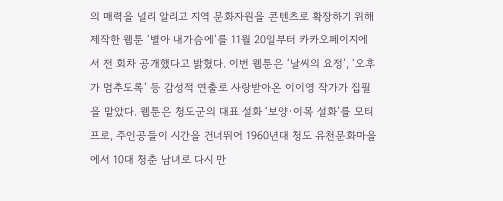의 매력을 널리 알리고 지역 문화자원을 콘텐츠로 확장하기 위해 제작한 웹툰 ‘별아 내가슴에’를 11월 20일부터 카카오페이지에서 전 회차 공개했다고 밝혔다. 이번 웹툰은 ‘날씨의 요정’, ‘오후가 멈추도록’ 등 감성적 연출로 사랑받아온 이이영 작가가 집필을 맡았다. 웹툰은 청도군의 대표 설화 ‘보양·이목 설화’를 모티프로, 주인공들이 시간을 건너뛰어 1960년대 청도 유천문화마을에서 10대 청춘 남녀로 다시 만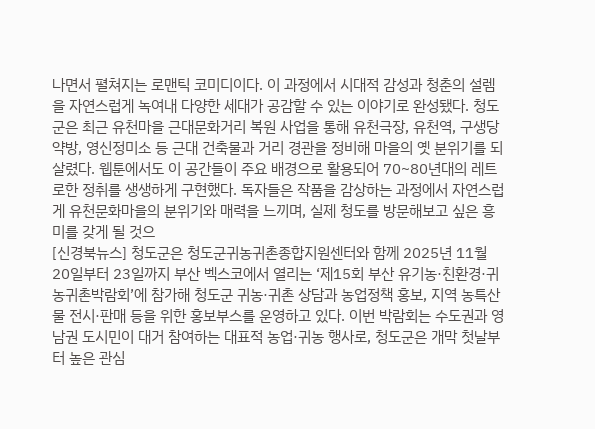나면서 펼쳐지는 로맨틱 코미디이다. 이 과정에서 시대적 감성과 청춘의 설렘을 자연스럽게 녹여내 다양한 세대가 공감할 수 있는 이야기로 완성됐다. 청도군은 최근 유천마을 근대문화거리 복원 사업을 통해 유천극장, 유천역, 구생당약방, 영신정미소 등 근대 건축물과 거리 경관을 정비해 마을의 옛 분위기를 되살렸다. 웹툰에서도 이 공간들이 주요 배경으로 활용되어 70~80년대의 레트로한 정취를 생생하게 구현했다. 독자들은 작품을 감상하는 과정에서 자연스럽게 유천문화마을의 분위기와 매력을 느끼며, 실제 청도를 방문해보고 싶은 흥미를 갖게 될 것으
[신경북뉴스] 청도군은 청도군귀농귀촌종합지원센터와 함께 2025년 11월 20일부터 23일까지 부산 벡스코에서 열리는 ‘제15회 부산 유기농·친환경·귀농귀촌박람회’에 참가해 청도군 귀농·귀촌 상담과 농업정책 홍보, 지역 농특산물 전시·판매 등을 위한 홍보부스를 운영하고 있다. 이번 박람회는 수도권과 영남권 도시민이 대거 참여하는 대표적 농업·귀농 행사로, 청도군은 개막 첫날부터 높은 관심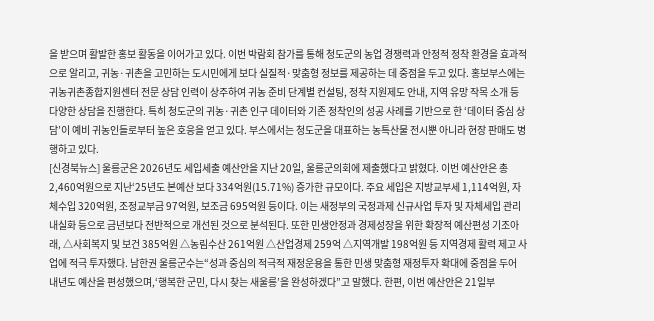을 받으며 활발한 홍보 활동을 이어가고 있다. 이번 박람회 참가를 통해 청도군의 농업 경쟁력과 안정적 정착 환경을 효과적으로 알리고, 귀농·귀촌을 고민하는 도시민에게 보다 실질적·맞춤형 정보를 제공하는 데 중점을 두고 있다. 홍보부스에는 귀농귀촌종합지원센터 전문 상담 인력이 상주하여 귀농 준비 단계별 컨설팅, 정착 지원제도 안내, 지역 유망 작목 소개 등 다양한 상담을 진행한다. 특히 청도군의 귀농·귀촌 인구 데이터와 기존 정착인의 성공 사례를 기반으로 한 ‘데이터 중심 상담’이 예비 귀농인들로부터 높은 호응을 얻고 있다. 부스에서는 청도군을 대표하는 농특산물 전시뿐 아니라 현장 판매도 병행하고 있다.
[신경북뉴스] 울릉군은 2026년도 세입세출 예산안을 지난 20일, 울릉군의회에 제출했다고 밝혔다. 이번 예산안은 총 2,460억원으로 지난‘25년도 본예산 보다 334억원(15.71%) 증가한 규모이다. 주요 세입은 지방교부세 1,114억원, 자체수입 320억원, 조정교부금 97억원, 보조금 695억원 등이다. 이는 새정부의 국정과제 신규사업 투자 및 자체세입 관리 내실화 등으로 금년보다 전반적으로 개선된 것으로 분석된다. 또한 민생안정과 경제성장을 위한 확장적 예산편성 기조아래, △사회복지 및 보건 385억원 △농림수산 261억원 △산업경제 259억 △지역개발 198억원 등 지역경제 활력 제고 사업에 적극 투자했다. 남한권 울릉군수는“성과 중심의 적극적 재정운용을 통한 민생 맞춤형 재정투자 확대에 중점을 두어 내년도 예산을 편성했으며,‘행복한 군민, 다시 찾는 새울릉’을 완성하겠다”고 말했다. 한편, 이번 예산안은 21일부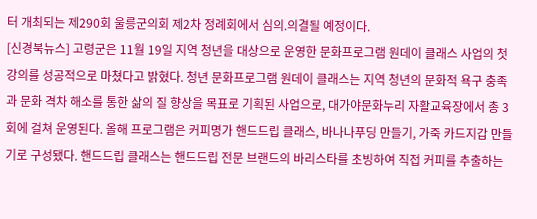터 개최되는 제290회 울릉군의회 제2차 정례회에서 심의․의결될 예정이다.
[신경북뉴스] 고령군은 11월 19일 지역 청년을 대상으로 운영한 문화프로그램 원데이 클래스 사업의 첫 강의를 성공적으로 마쳤다고 밝혔다. 청년 문화프로그램 원데이 클래스는 지역 청년의 문화적 욕구 충족과 문화 격차 해소를 통한 삶의 질 향상을 목표로 기획된 사업으로, 대가야문화누리 자활교육장에서 총 3회에 걸쳐 운영된다. 올해 프로그램은 커피명가 핸드드립 클래스, 바나나푸딩 만들기, 가죽 카드지갑 만들기로 구성됐다. 핸드드립 클래스는 핸드드립 전문 브랜드의 바리스타를 초빙하여 직접 커피를 추출하는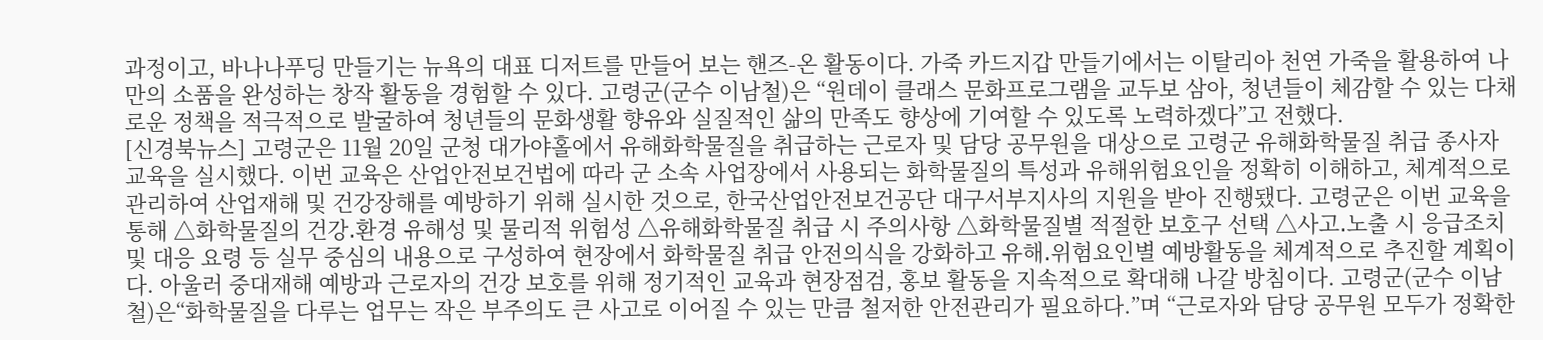과정이고, 바나나푸딩 만들기는 뉴욕의 대표 디저트를 만들어 보는 핸즈-온 활동이다. 가죽 카드지갑 만들기에서는 이탈리아 천연 가죽을 활용하여 나만의 소품을 완성하는 창작 활동을 경험할 수 있다. 고령군(군수 이남철)은 “원데이 클래스 문화프로그램을 교두보 삼아, 청년들이 체감할 수 있는 다채로운 정책을 적극적으로 발굴하여 청년들의 문화생활 향유와 실질적인 삶의 만족도 향상에 기여할 수 있도록 노력하겠다”고 전했다.
[신경북뉴스] 고령군은 11월 20일 군청 대가야홀에서 유해화학물질을 취급하는 근로자 및 담당 공무원을 대상으로 고령군 유해화학물질 취급 종사자 교육을 실시했다. 이번 교육은 산업안전보건법에 따라 군 소속 사업장에서 사용되는 화학물질의 특성과 유해위험요인을 정확히 이해하고, 체계적으로 관리하여 산업재해 및 건강장해를 예방하기 위해 실시한 것으로, 한국산업안전보건공단 대구서부지사의 지원을 받아 진행됐다. 고령군은 이번 교육을 통해 △화학물질의 건강․환경 유해성 및 물리적 위험성 △유해화학물질 취급 시 주의사항 △화학물질별 적절한 보호구 선택 △사고․노출 시 응급조치 및 대응 요령 등 실무 중심의 내용으로 구성하여 현장에서 화학물질 취급 안전의식을 강화하고 유해․위험요인별 예방활동을 체계적으로 추진할 계획이다. 아울러 중대재해 예방과 근로자의 건강 보호를 위해 정기적인 교육과 현장점검, 홍보 활동을 지속적으로 확대해 나갈 방침이다. 고령군(군수 이남철)은“화학물질을 다루는 업무는 작은 부주의도 큰 사고로 이어질 수 있는 만큼 철저한 안전관리가 필요하다.”며 “근로자와 담당 공무원 모두가 정확한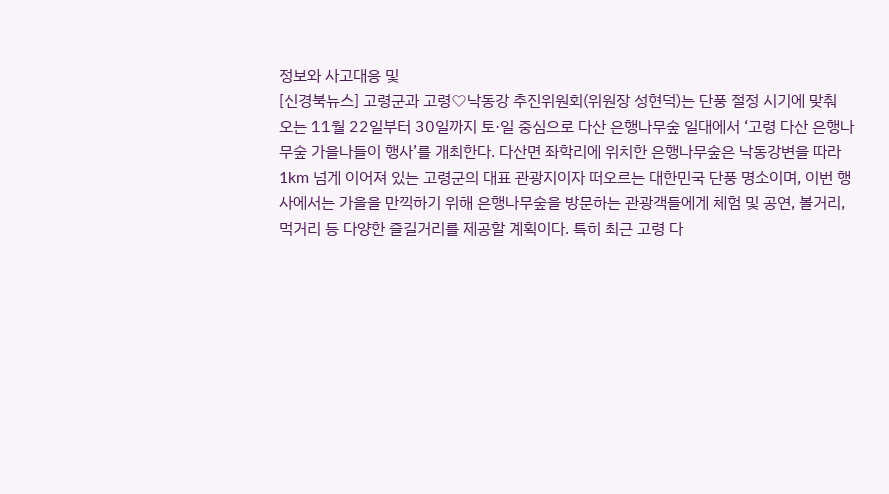정보와 사고대응 및
[신경북뉴스] 고령군과 고령♡낙동강 추진위원회(위원장 성현덕)는 단풍 절정 시기에 맞춰 오는 11월 22일부터 30일까지 토·일 중심으로 다산 은행나무숲 일대에서 ‘고령 다산 은행나무숲 가을나들이 행사’를 개최한다. 다산면 좌학리에 위치한 은행나무숲은 낙동강변을 따라 1km 넘게 이어져 있는 고령군의 대표 관광지이자 떠오르는 대한민국 단풍 명소이며, 이번 행사에서는 가을을 만끽하기 위해 은행나무숲을 방문하는 관광객들에게 체험 및 공연, 볼거리, 먹거리 등 다양한 즐길거리를 제공할 계획이다. 특히 최근 고령 다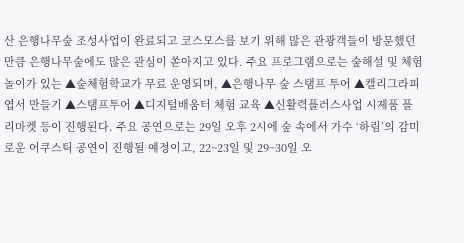산 은행나무숲 조성사업이 완료되고 코스모스를 보기 위해 많은 관광객들이 방문했던 만큼 은행나무숲에도 많은 관심이 쏟아지고 있다. 주요 프로그램으로는 숲해설 및 체험놀이가 있는 ▲숲체험학교가 무료 운영되며, ▲은행나무 숲 스탬프 투어 ▲캘리그라피 엽서 만들기 ▲스탬프투어 ▲디지털배움터 체험 교육 ▲신활력플러스사업 시제품 플리마켓 등이 진행된다. 주요 공연으로는 29일 오후 2시에 숲 속에서 가수 ‘하림’의 감미로운 어쿠스틱 공연이 진행될 예정이고, 22~23일 및 29~30일 오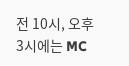전 10시, 오후 3시에는 MC